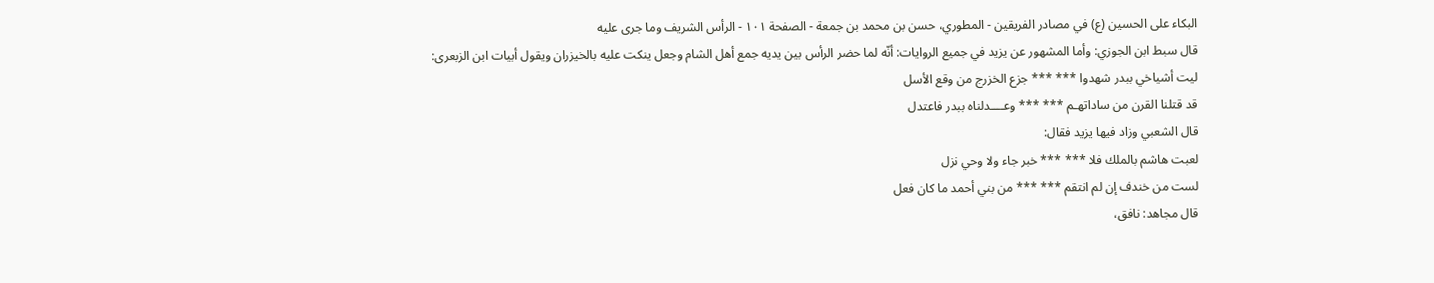البكاء على الحسين (ع) في مصادر الفريقين - المطوري، حسن بن محمد بن جمعة - الصفحة ١٠١ - الرأس الشريف وما جرى عليه
قال سبط ابن الجوزي: وأما المشهور عن يزيد في جميع الروايات: أنّه لما حضر الرأس بين يديه جمع أهل الشام وجعل ينكت عليه بالخيزران ويقول أبيات ابن الزبعرى:
ليت أشياخي ببدر شهدوا *** *** جزع الخزرج من وقع الأسل
قد قتلنا القرن من ساداتهـم *** *** وعــــدلناه ببدر فاعتدل
قال الشعبي وزاد فيها يزيد فقال:
لعبت هاشم بالملك فلا *** *** خبر جاء ولا وحي نزل
لست من خندف إن لم انتقم *** *** من بني أحمد ما كان فعل
قال مجاهد: نافق،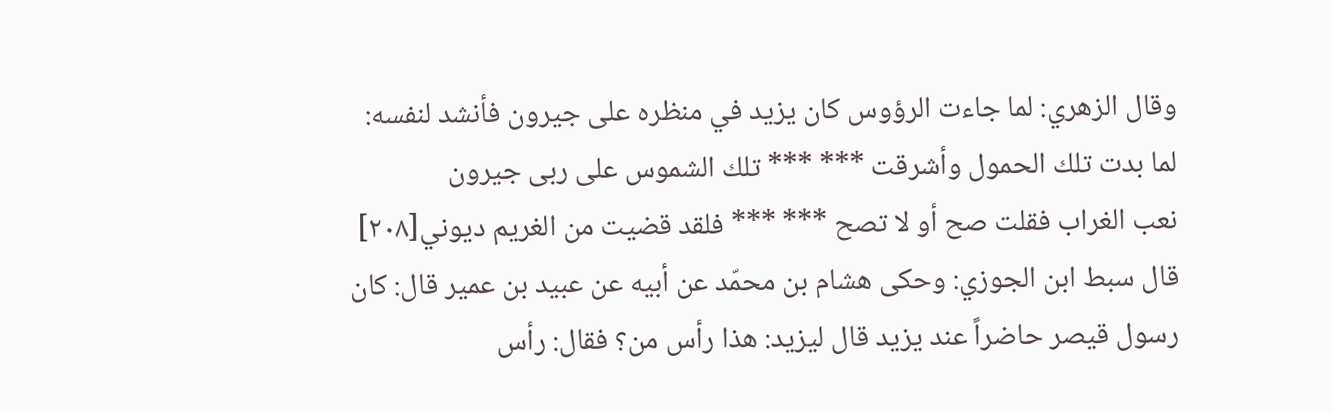وقال الزهري: لما جاءت الرؤوس كان يزيد في منظره على جيرون فأنشد لنفسه:
لما بدت تلك الحمول وأشرقت *** *** تلك الشموس على ربى جيرون
نعب الغراب فقلت صح أو لا تصح *** *** فلقد قضيت من الغريم ديوني[٢٠٨]
قال سبط ابن الجوزي: وحكى هشام بن محمّد عن أبيه عن عبيد بن عمير قال: كان رسول قيصر حاضراً عند يزيد قال ليزيد: هذا رأس من؟ فقال: رأس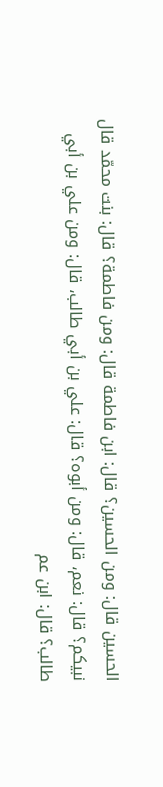الحسين قال: ومن الحسين؟ قال: ابن فاطمة قال: ومن فاطمة؟ قال: بنت محمّد قال نبيكم؟ قال: نعم، قال: ومن أبوه؟ قال: علي بن أبي طالب، قال: ومن علي بن أبي طالب؟ قال: ابن عم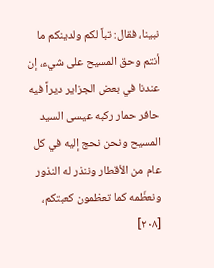نبينا، فقال: تباً لكم ولدينكم ما أنتم وحق المسيح على شيء، إن عندنا في بعض الجزاير ديراً فيه حافر حمار ركبه عيسى السيد المسيح ونحن نحج إليه في كل عام من الأقطار وننذر له النذور ونعظّمه كما تعظمون كعبتكم،
[٢٠٨]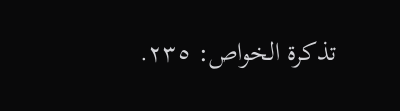تذكرة الخواص: ٢٣٥.